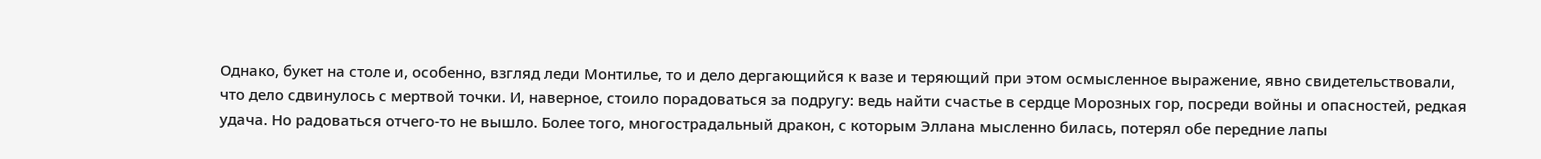Однако, букет на столе и, особенно, взгляд леди Монтилье, то и дело дергающийся к вазе и теряющий при этом осмысленное выражение, явно свидетельствовали, что дело сдвинулось с мертвой точки. И, наверное, стоило порадоваться за подругу: ведь найти счастье в сердце Морозных гор, посреди войны и опасностей, редкая удача. Но радоваться отчего-то не вышло. Более того, многострадальный дракон, с которым Эллана мысленно билась, потерял обе передние лапы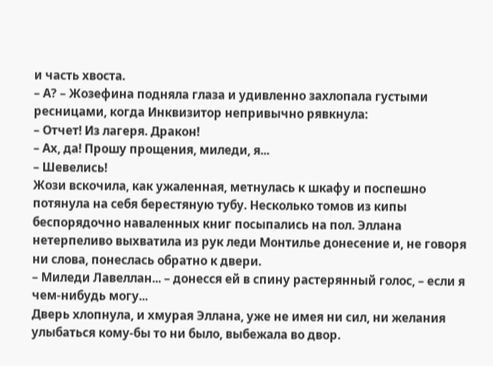и часть хвоста.
– А? – Жозефина подняла глаза и удивленно захлопала густыми ресницами, когда Инквизитор непривычно рявкнула:
– Отчет! Из лагеря. Дракон!
– Ах, да! Прошу прощения, миледи, я...
– Шевелись!
Жози вскочила, как ужаленная, метнулась к шкафу и поспешно потянула на себя берестяную тубу. Несколько томов из кипы беспорядочно наваленных книг посыпались на пол. Эллана нетерпеливо выхватила из рук леди Монтилье донесение и, не говоря ни слова, понеслась обратно к двери.
– Миледи Лавеллан... – донесся ей в спину растерянный голос, – если я чем-нибудь могу...
Дверь хлопнула, и хмурая Эллана, уже не имея ни сил, ни желания улыбаться кому-бы то ни было, выбежала во двор.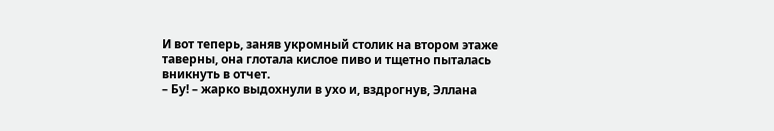И вот теперь, заняв укромный столик на втором этаже таверны, она глотала кислое пиво и тщетно пыталась вникнуть в отчет.
– Бу! – жарко выдохнули в ухо и, вздрогнув, Эллана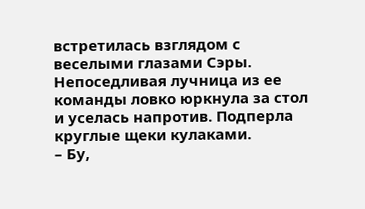встретилась взглядом с веселыми глазами Сэры. Непоседливая лучница из ее команды ловко юркнула за стол и уселась напротив. Подперла круглые щеки кулаками.
– Бу,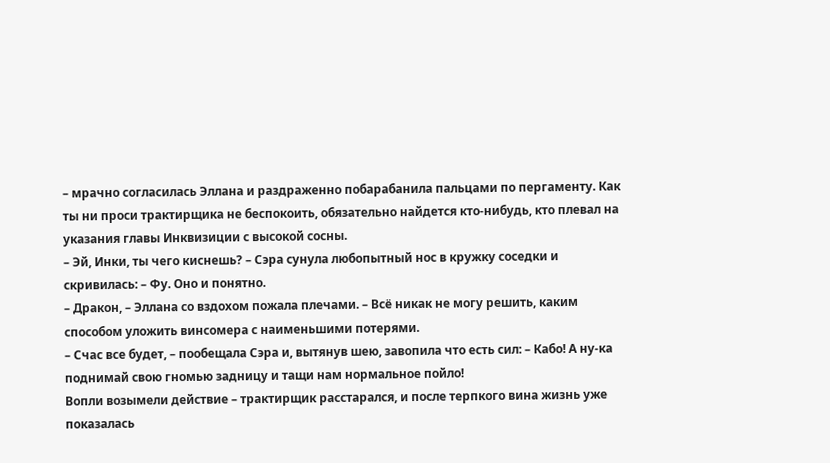– мрачно согласилась Эллана и раздраженно побарабанила пальцами по пергаменту. Как ты ни проси трактирщика не беспокоить, обязательно найдется кто-нибудь, кто плевал на указания главы Инквизиции с высокой сосны.
– Эй, Инки, ты чего киснешь? – Сэра сунула любопытный нос в кружку соседки и скривилась: – Фу. Оно и понятно.
– Дракон, – Эллана со вздохом пожала плечами. – Всё никак не могу решить, каким способом уложить винсомера с наименьшими потерями.
– Счас все будет, – пообещала Сэра и, вытянув шею, завопила что есть сил: – Кабо! А ну-ка поднимай свою гномью задницу и тащи нам нормальное пойло!
Вопли возымели действие – трактирщик расстарался, и после терпкого вина жизнь уже показалась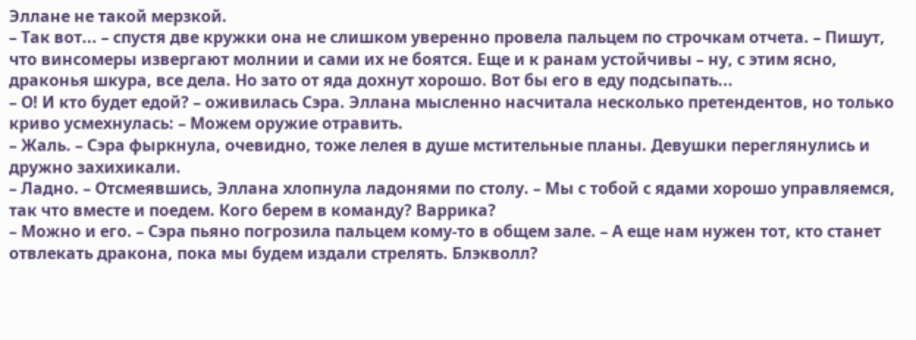Эллане не такой мерзкой.
– Так вот... – спустя две кружки она не слишком уверенно провела пальцем по строчкам отчета. – Пишут, что винсомеры извергают молнии и сами их не боятся. Еще и к ранам устойчивы – ну, с этим ясно, драконья шкура, все дела. Но зато от яда дохнут хорошо. Вот бы его в еду подсыпать...
– О! И кто будет едой? – оживилась Сэра. Эллана мысленно насчитала несколько претендентов, но только криво усмехнулась: – Можем оружие отравить.
– Жаль. – Сэра фыркнула, очевидно, тоже лелея в душе мстительные планы. Девушки переглянулись и дружно захихикали.
– Ладно. – Отсмеявшись, Эллана хлопнула ладонями по столу. – Мы с тобой с ядами хорошо управляемся, так что вместе и поедем. Кого берем в команду? Варрика?
– Можно и его. – Сэра пьяно погрозила пальцем кому-то в общем зале. – А еще нам нужен тот, кто станет отвлекать дракона, пока мы будем издали стрелять. Блэкволл?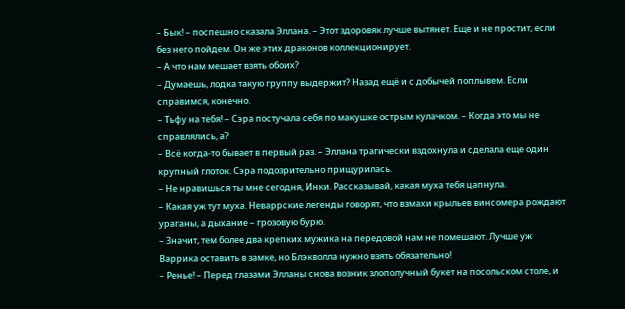– Бык! – поспешно сказала Эллана. – Этот здоровяк лучше вытянет. Еще и не простит, если без него пойдем. Он же этих драконов коллекционирует.
– А что нам мешает взять обоих?
– Думаешь, лодка такую группу выдержит? Назад ещё и с добычей поплывем. Если справимся, конечно.
– Тьфу на тебя! – Сэра постучала себя по макушке острым кулачком. – Когда это мы не справлялись, а?
– Всё когда-то бывает в первый раз. – Эллана трагически вздохнула и сделала еще один крупный глоток. Сэра подозрительно прищурилась.
– Не нравишься ты мне сегодня, Инки. Рассказывай, какая муха тебя цапнула.
– Какая уж тут муха. Неваррские легенды говорят, что взмахи крыльев винсомера рождают ураганы, а дыхание – грозовую бурю.
– Значит, тем более два крепких мужика на передовой нам не помешают. Лучше уж Варрика оставить в замке, но Блэкволла нужно взять обязательно!
– Ренье! – Перед глазами Элланы снова возник злополучный букет на посольском столе, и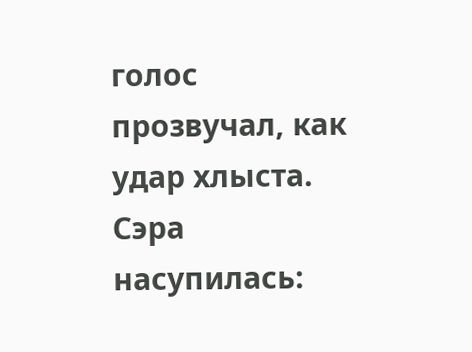голос прозвучал, как удар хлыста. Сэра насупилась: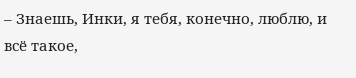– Знаешь, Инки, я тебя, конечно, люблю, и всё такое,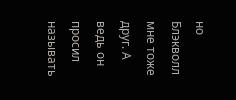но Блэкволл мне тоже друг. А ведь он просил называть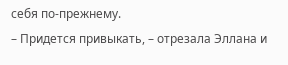себя по-прежнему.
– Придется привыкать, – отрезала Эллана и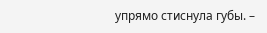упрямо стиснула губы. –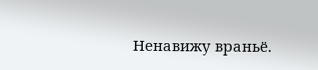Ненавижу враньё.